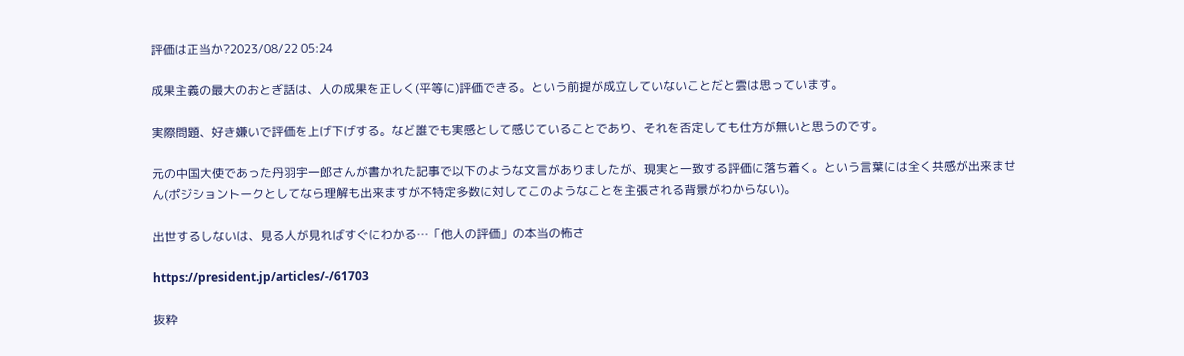評価は正当か?2023/08/22 05:24

成果主義の最大のおとぎ話は、人の成果を正しく(平等に)評価できる。という前提が成立していないことだと雲は思っています。

実際問題、好き嫌いで評価を上げ下げする。など誰でも実感として感じていることであり、それを否定しても仕方が無いと思うのです。

元の中国大使であった丹羽宇一郎さんが書かれた記事で以下のような文言がありましたが、現実と一致する評価に落ち着く。という言葉には全く共感が出来ません(ポジショントークとしてなら理解も出来ますが不特定多数に対してこのようなことを主張される背景がわからない)。

出世するしないは、見る人が見ればすぐにわかる…「他人の評価」の本当の怖さ

https://president.jp/articles/-/61703

抜粋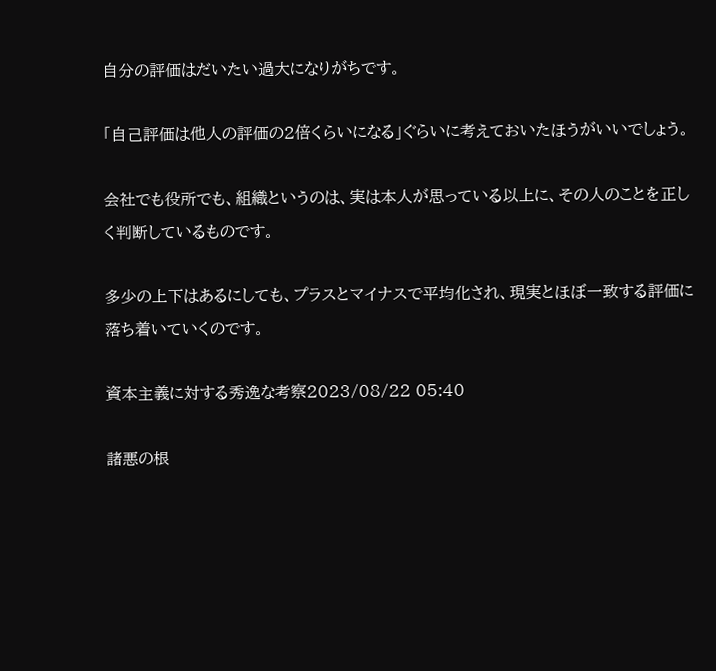自分の評価はだいたい過大になりがちです。

「自己評価は他人の評価の2倍くらいになる」ぐらいに考えておいたほうがいいでしょう。

会社でも役所でも、組織というのは、実は本人が思っている以上に、その人のことを正しく判断しているものです。

多少の上下はあるにしても、プラスとマイナスで平均化され、現実とほぼ一致する評価に落ち着いていくのです。

資本主義に対する秀逸な考察2023/08/22 05:40

諸悪の根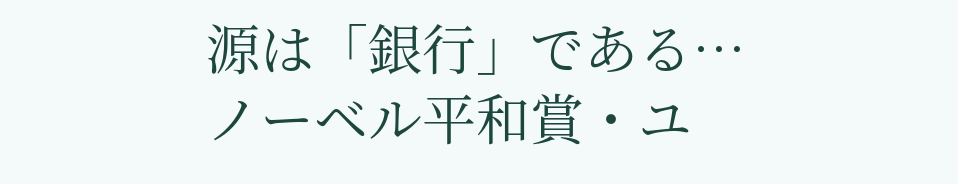源は「銀行」である…ノーベル平和賞・ユ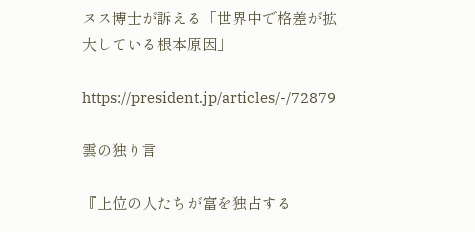ヌス博士が訴える「世界中で格差が拡大している根本原因」

https://president.jp/articles/-/72879

雲の独り言

『上位の人たちが富を独占する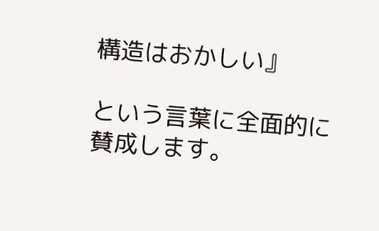構造はおかしい』

という言葉に全面的に賛成します。